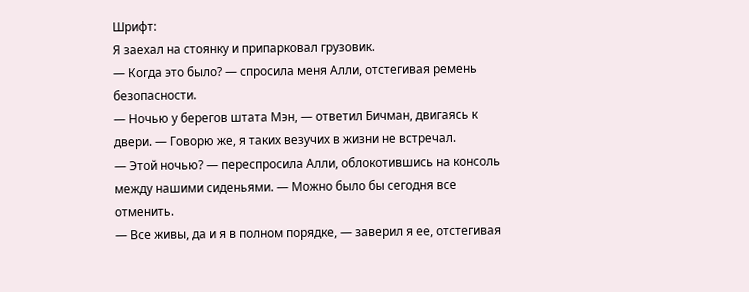Шрифт:
Я заехал на стоянку и припарковал грузовик.
— Когда это было? — спросила меня Алли, отстегивая ремень безопасности.
— Ночью у берегов штата Мэн, — ответил Бичман, двигаясь к двери. — Говорю же, я таких везучих в жизни не встречал.
— Этой ночью? — переспросила Алли, облокотившись на консоль между нашими сиденьями. — Можно было бы сегодня все отменить.
— Все живы, да и я в полном порядке, — заверил я ее, отстегивая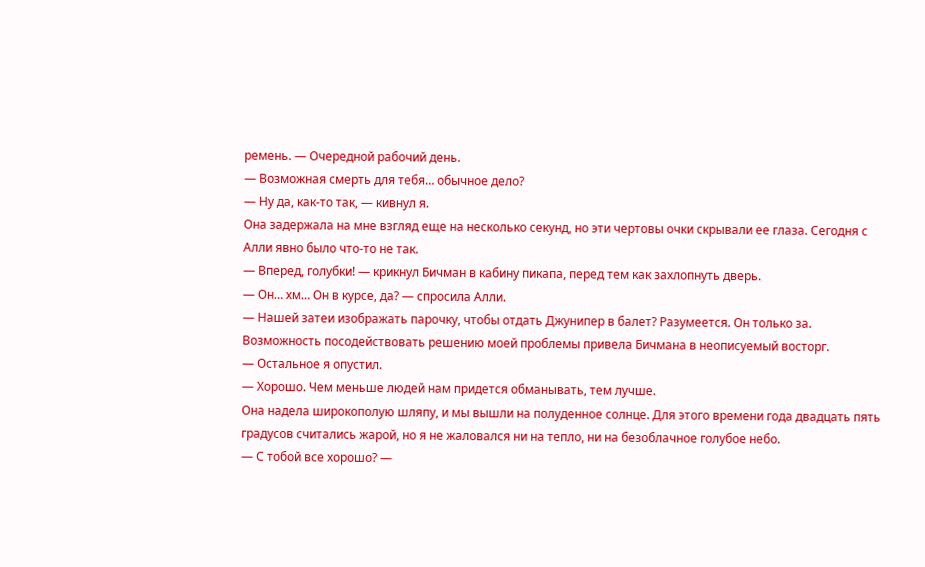ремень. — Очередной рабочий день.
— Возможная смерть для тебя… обычное дело?
— Ну да, как-то так, — кивнул я.
Она задержала на мне взгляд еще на несколько секунд, но эти чертовы очки скрывали ее глаза. Сегодня с Алли явно было что-то не так.
— Вперед, голубки! — крикнул Бичман в кабину пикапа, перед тем как захлопнуть дверь.
— Он… хм… Он в курсе, да? — спросила Алли.
— Нашей затеи изображать парочку, чтобы отдать Джунипер в балет? Разумеется. Он только за.
Возможность посодействовать решению моей проблемы привела Бичмана в неописуемый восторг.
— Остальное я опустил.
— Хорошо. Чем меньше людей нам придется обманывать, тем лучше.
Она надела широкополую шляпу, и мы вышли на полуденное солнце. Для этого времени года двадцать пять градусов считались жарой, но я не жаловался ни на тепло, ни на безоблачное голубое небо.
— С тобой все хорошо? —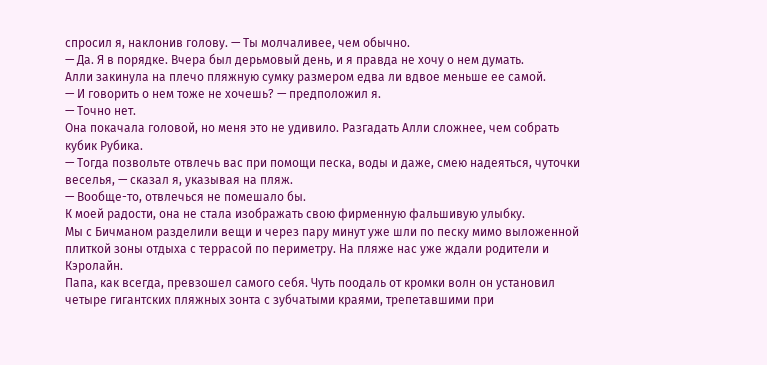спросил я, наклонив голову. — Ты молчаливее, чем обычно.
— Да. Я в порядке. Вчера был дерьмовый день, и я правда не хочу о нем думать.
Алли закинула на плечо пляжную сумку размером едва ли вдвое меньше ее самой.
— И говорить о нем тоже не хочешь? — предположил я.
— Точно нет.
Она покачала головой, но меня это не удивило. Разгадать Алли сложнее, чем собрать кубик Рубика.
— Тогда позвольте отвлечь вас при помощи песка, воды и даже, смею надеяться, чуточки веселья, — сказал я, указывая на пляж.
— Вообще-то, отвлечься не помешало бы.
К моей радости, она не стала изображать свою фирменную фальшивую улыбку.
Мы с Бичманом разделили вещи и через пару минут уже шли по песку мимо выложенной плиткой зоны отдыха с террасой по периметру. На пляже нас уже ждали родители и Кэролайн.
Папа, как всегда, превзошел самого себя. Чуть поодаль от кромки волн он установил четыре гигантских пляжных зонта с зубчатыми краями, трепетавшими при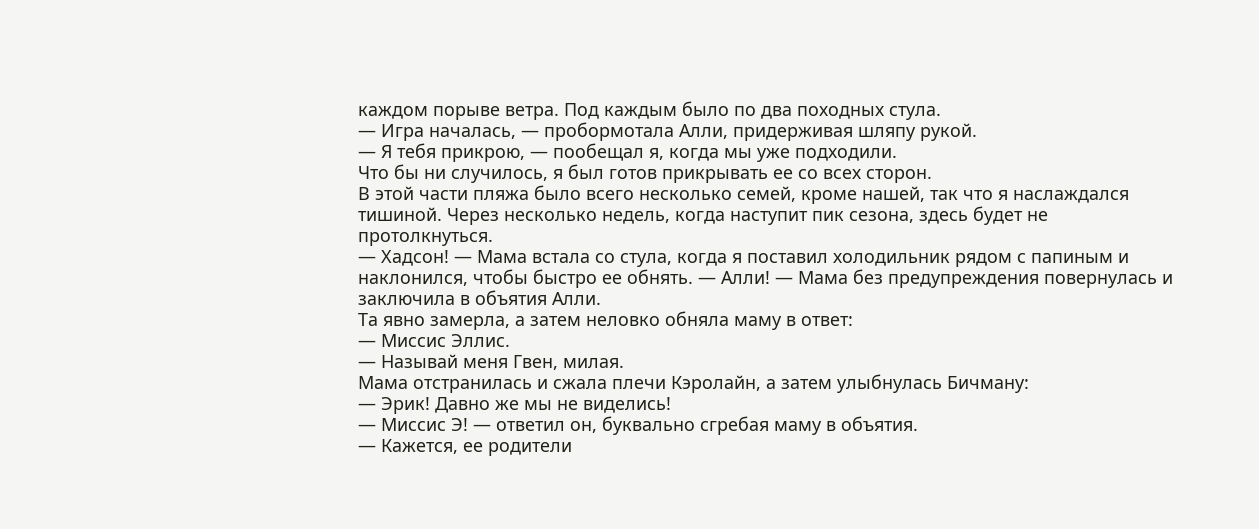каждом порыве ветра. Под каждым было по два походных стула.
— Игра началась, — пробормотала Алли, придерживая шляпу рукой.
— Я тебя прикрою, — пообещал я, когда мы уже подходили.
Что бы ни случилось, я был готов прикрывать ее со всех сторон.
В этой части пляжа было всего несколько семей, кроме нашей, так что я наслаждался тишиной. Через несколько недель, когда наступит пик сезона, здесь будет не протолкнуться.
— Хадсон! — Мама встала со стула, когда я поставил холодильник рядом с папиным и наклонился, чтобы быстро ее обнять. — Алли! — Мама без предупреждения повернулась и заключила в объятия Алли.
Та явно замерла, а затем неловко обняла маму в ответ:
— Миссис Эллис.
— Называй меня Гвен, милая.
Мама отстранилась и сжала плечи Кэролайн, а затем улыбнулась Бичману:
— Эрик! Давно же мы не виделись!
— Миссис Э! — ответил он, буквально сгребая маму в объятия.
— Кажется, ее родители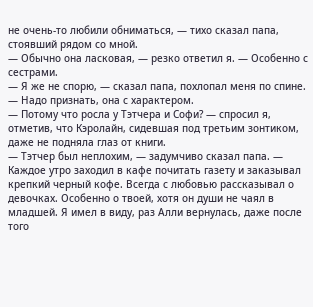не очень-то любили обниматься, — тихо сказал папа, стоявший рядом со мной.
— Обычно она ласковая, — резко ответил я. — Особенно с сестрами.
— Я же не спорю, — сказал папа, похлопал меня по спине. — Надо признать, она с характером.
— Потому что росла у Тэтчера и Софи? — спросил я, отметив, что Кэролайн, сидевшая под третьим зонтиком, даже не подняла глаз от книги.
— Тэтчер был неплохим, — задумчиво сказал папа. — Каждое утро заходил в кафе почитать газету и заказывал крепкий черный кофе. Всегда с любовью рассказывал о девочках. Особенно о твоей, хотя он души не чаял в младшей. Я имел в виду, раз Алли вернулась, даже после того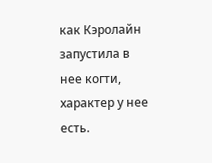как Кэролайн запустила в нее когти, характер у нее есть.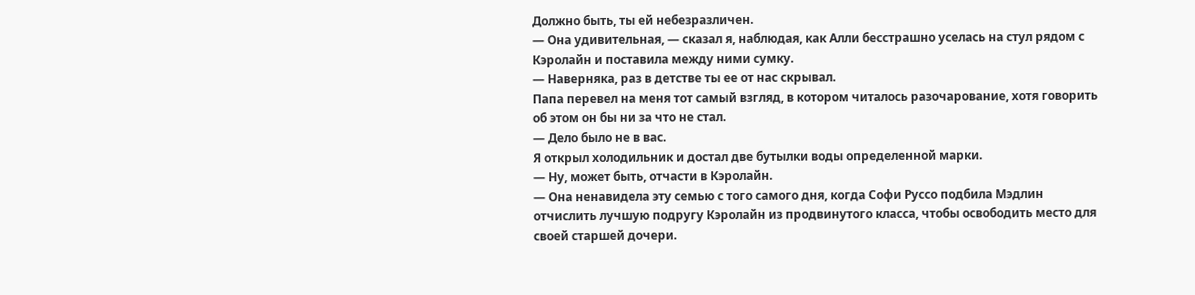Должно быть, ты ей небезразличен.
— Она удивительная, — сказал я, наблюдая, как Алли бесстрашно уселась на стул рядом с Кэролайн и поставила между ними сумку.
— Наверняка, раз в детстве ты ее от нас скрывал.
Папа перевел на меня тот самый взгляд, в котором читалось разочарование, хотя говорить об этом он бы ни за что не стал.
— Дело было не в вас.
Я открыл холодильник и достал две бутылки воды определенной марки.
— Ну, может быть, отчасти в Кэролайн.
— Она ненавидела эту семью с того самого дня, когда Софи Руссо подбила Мэдлин отчислить лучшую подругу Кэролайн из продвинутого класса, чтобы освободить место для своей старшей дочери.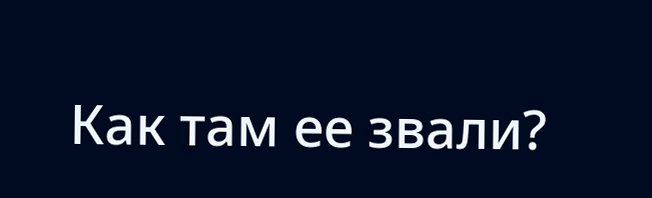Как там ее звали?